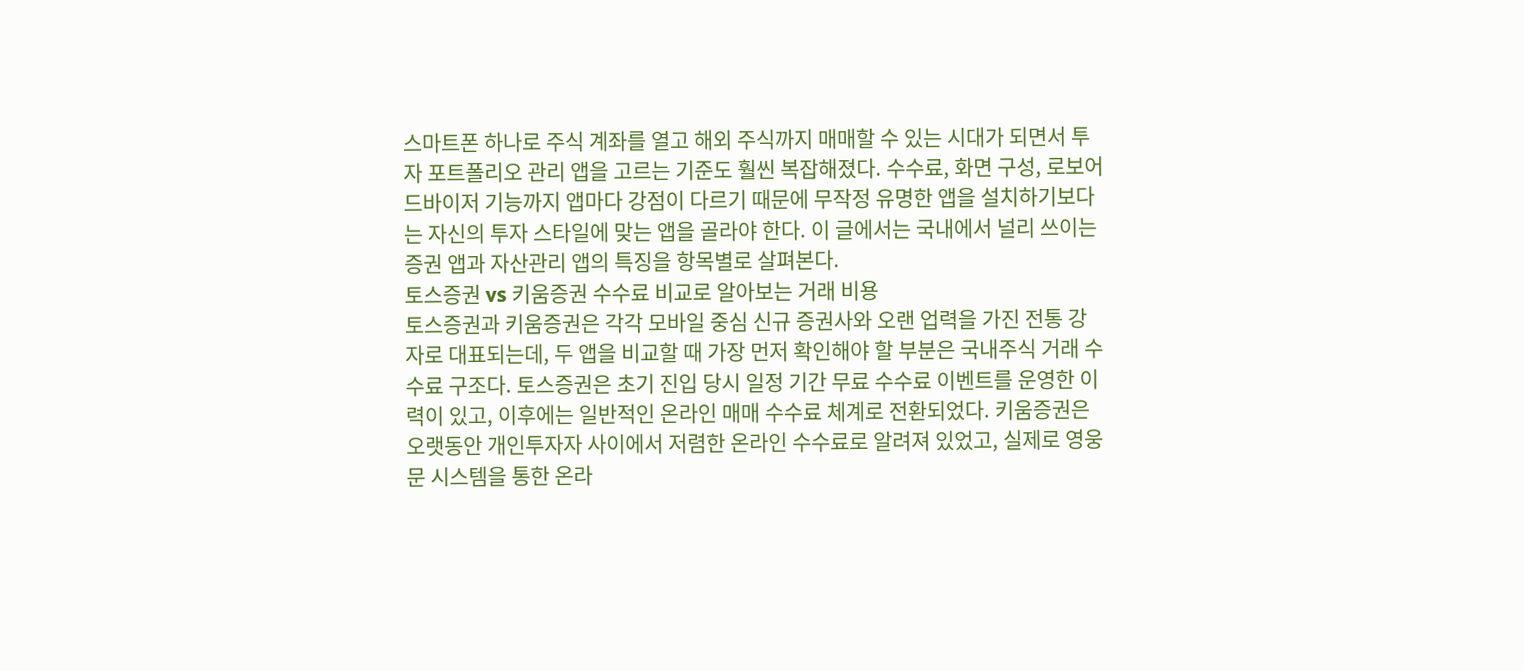스마트폰 하나로 주식 계좌를 열고 해외 주식까지 매매할 수 있는 시대가 되면서 투자 포트폴리오 관리 앱을 고르는 기준도 훨씬 복잡해졌다. 수수료, 화면 구성, 로보어드바이저 기능까지 앱마다 강점이 다르기 때문에 무작정 유명한 앱을 설치하기보다는 자신의 투자 스타일에 맞는 앱을 골라야 한다. 이 글에서는 국내에서 널리 쓰이는 증권 앱과 자산관리 앱의 특징을 항목별로 살펴본다.
토스증권 vs 키움증권 수수료 비교로 알아보는 거래 비용
토스증권과 키움증권은 각각 모바일 중심 신규 증권사와 오랜 업력을 가진 전통 강자로 대표되는데, 두 앱을 비교할 때 가장 먼저 확인해야 할 부분은 국내주식 거래 수수료 구조다. 토스증권은 초기 진입 당시 일정 기간 무료 수수료 이벤트를 운영한 이력이 있고, 이후에는 일반적인 온라인 매매 수수료 체계로 전환되었다. 키움증권은 오랫동안 개인투자자 사이에서 저렴한 온라인 수수료로 알려져 있었고, 실제로 영웅문 시스템을 통한 온라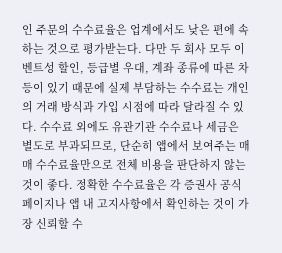인 주문의 수수료율은 업계에서도 낮은 편에 속하는 것으로 평가받는다. 다만 두 회사 모두 이벤트성 할인, 등급별 우대, 계좌 종류에 따른 차등이 있기 때문에 실제 부담하는 수수료는 개인의 거래 방식과 가입 시점에 따라 달라질 수 있다. 수수료 외에도 유관기관 수수료나 세금은 별도로 부과되므로, 단순히 앱에서 보여주는 매매 수수료율만으로 전체 비용을 판단하지 않는 것이 좋다. 정확한 수수료율은 각 증권사 공식 페이지나 앱 내 고지사항에서 확인하는 것이 가장 신뢰할 수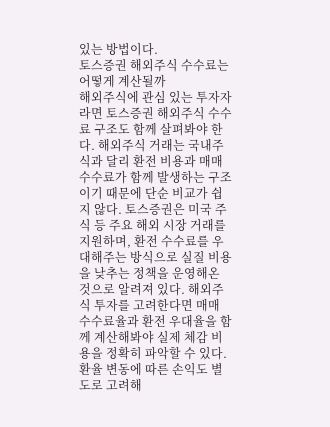있는 방법이다.
토스증권 해외주식 수수료는 어떻게 계산될까
해외주식에 관심 있는 투자자라면 토스증권 해외주식 수수료 구조도 함께 살펴봐야 한다. 해외주식 거래는 국내주식과 달리 환전 비용과 매매 수수료가 함께 발생하는 구조이기 때문에 단순 비교가 쉽지 않다. 토스증권은 미국 주식 등 주요 해외 시장 거래를 지원하며, 환전 수수료를 우대해주는 방식으로 실질 비용을 낮추는 정책을 운영해온 것으로 알려져 있다. 해외주식 투자를 고려한다면 매매 수수료율과 환전 우대율을 함께 계산해봐야 실제 체감 비용을 정확히 파악할 수 있다. 환율 변동에 따른 손익도 별도로 고려해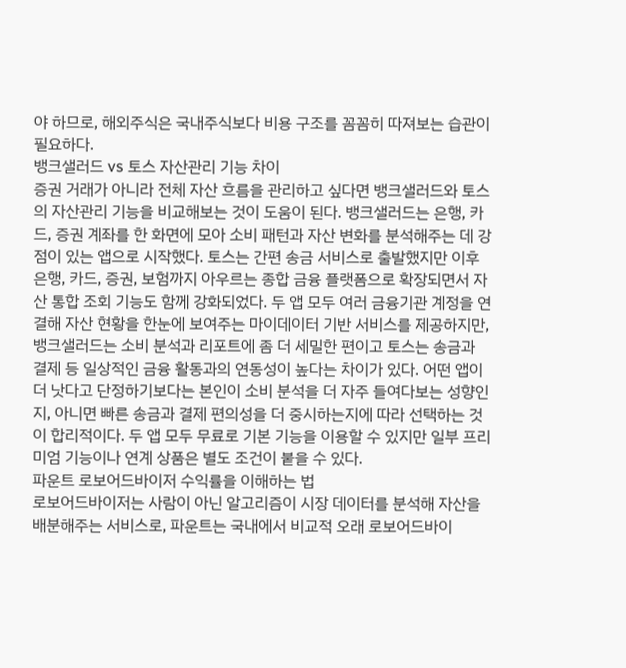야 하므로, 해외주식은 국내주식보다 비용 구조를 꼼꼼히 따져보는 습관이 필요하다.
뱅크샐러드 vs 토스 자산관리 기능 차이
증권 거래가 아니라 전체 자산 흐름을 관리하고 싶다면 뱅크샐러드와 토스의 자산관리 기능을 비교해보는 것이 도움이 된다. 뱅크샐러드는 은행, 카드, 증권 계좌를 한 화면에 모아 소비 패턴과 자산 변화를 분석해주는 데 강점이 있는 앱으로 시작했다. 토스는 간편 송금 서비스로 출발했지만 이후 은행, 카드, 증권, 보험까지 아우르는 종합 금융 플랫폼으로 확장되면서 자산 통합 조회 기능도 함께 강화되었다. 두 앱 모두 여러 금융기관 계정을 연결해 자산 현황을 한눈에 보여주는 마이데이터 기반 서비스를 제공하지만, 뱅크샐러드는 소비 분석과 리포트에 좀 더 세밀한 편이고 토스는 송금과 결제 등 일상적인 금융 활동과의 연동성이 높다는 차이가 있다. 어떤 앱이 더 낫다고 단정하기보다는 본인이 소비 분석을 더 자주 들여다보는 성향인지, 아니면 빠른 송금과 결제 편의성을 더 중시하는지에 따라 선택하는 것이 합리적이다. 두 앱 모두 무료로 기본 기능을 이용할 수 있지만 일부 프리미엄 기능이나 연계 상품은 별도 조건이 붙을 수 있다.
파운트 로보어드바이저 수익률을 이해하는 법
로보어드바이저는 사람이 아닌 알고리즘이 시장 데이터를 분석해 자산을 배분해주는 서비스로, 파운트는 국내에서 비교적 오래 로보어드바이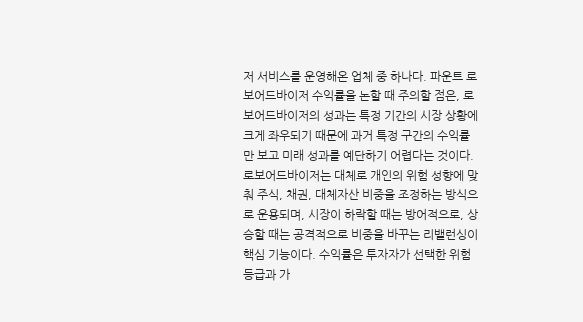저 서비스를 운영해온 업체 중 하나다. 파운트 로보어드바이저 수익률을 논할 때 주의할 점은, 로보어드바이저의 성과는 특정 기간의 시장 상황에 크게 좌우되기 때문에 과거 특정 구간의 수익률만 보고 미래 성과를 예단하기 어렵다는 것이다. 로보어드바이저는 대체로 개인의 위험 성향에 맞춰 주식, 채권, 대체자산 비중을 조정하는 방식으로 운용되며, 시장이 하락할 때는 방어적으로, 상승할 때는 공격적으로 비중을 바꾸는 리밸런싱이 핵심 기능이다. 수익률은 투자자가 선택한 위험 등급과 가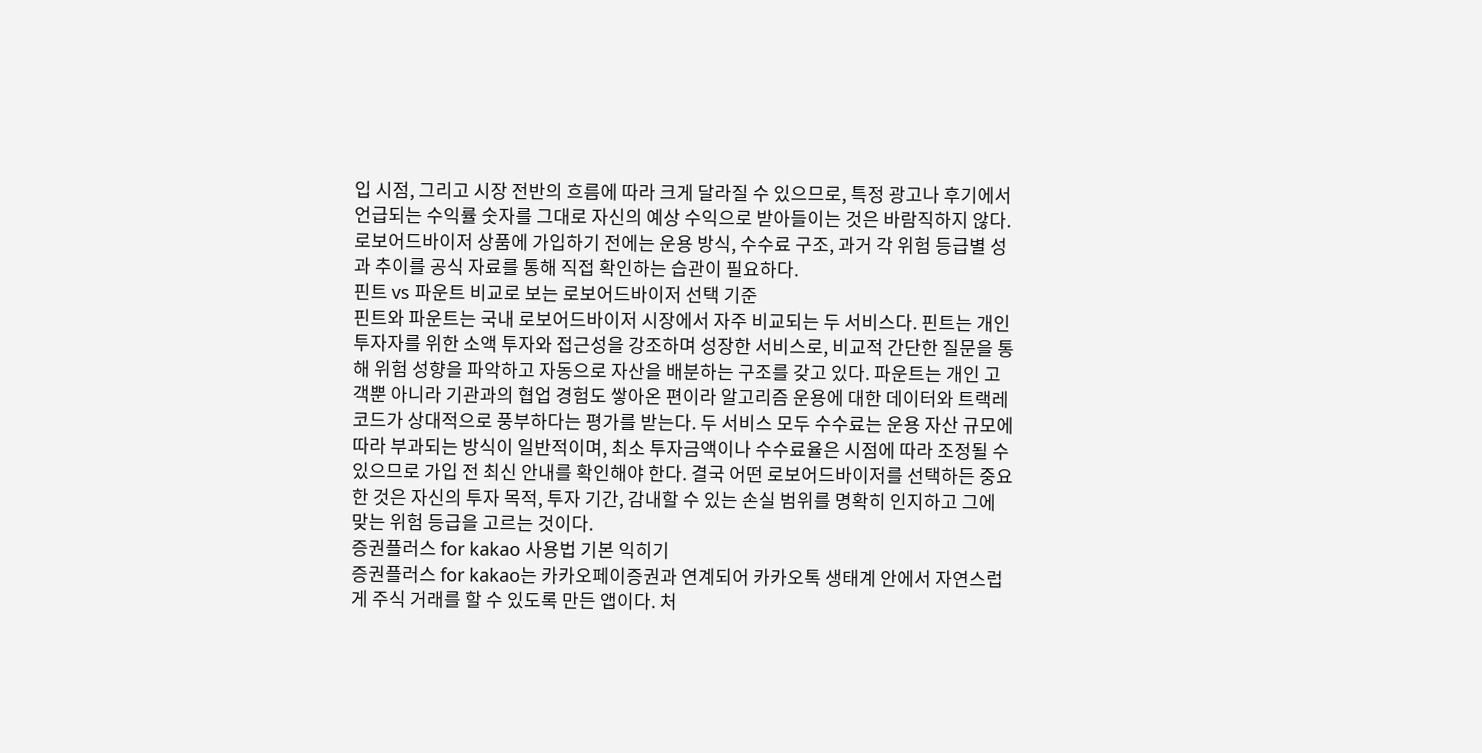입 시점, 그리고 시장 전반의 흐름에 따라 크게 달라질 수 있으므로, 특정 광고나 후기에서 언급되는 수익률 숫자를 그대로 자신의 예상 수익으로 받아들이는 것은 바람직하지 않다. 로보어드바이저 상품에 가입하기 전에는 운용 방식, 수수료 구조, 과거 각 위험 등급별 성과 추이를 공식 자료를 통해 직접 확인하는 습관이 필요하다.
핀트 vs 파운트 비교로 보는 로보어드바이저 선택 기준
핀트와 파운트는 국내 로보어드바이저 시장에서 자주 비교되는 두 서비스다. 핀트는 개인 투자자를 위한 소액 투자와 접근성을 강조하며 성장한 서비스로, 비교적 간단한 질문을 통해 위험 성향을 파악하고 자동으로 자산을 배분하는 구조를 갖고 있다. 파운트는 개인 고객뿐 아니라 기관과의 협업 경험도 쌓아온 편이라 알고리즘 운용에 대한 데이터와 트랙레코드가 상대적으로 풍부하다는 평가를 받는다. 두 서비스 모두 수수료는 운용 자산 규모에 따라 부과되는 방식이 일반적이며, 최소 투자금액이나 수수료율은 시점에 따라 조정될 수 있으므로 가입 전 최신 안내를 확인해야 한다. 결국 어떤 로보어드바이저를 선택하든 중요한 것은 자신의 투자 목적, 투자 기간, 감내할 수 있는 손실 범위를 명확히 인지하고 그에 맞는 위험 등급을 고르는 것이다.
증권플러스 for kakao 사용법 기본 익히기
증권플러스 for kakao는 카카오페이증권과 연계되어 카카오톡 생태계 안에서 자연스럽게 주식 거래를 할 수 있도록 만든 앱이다. 처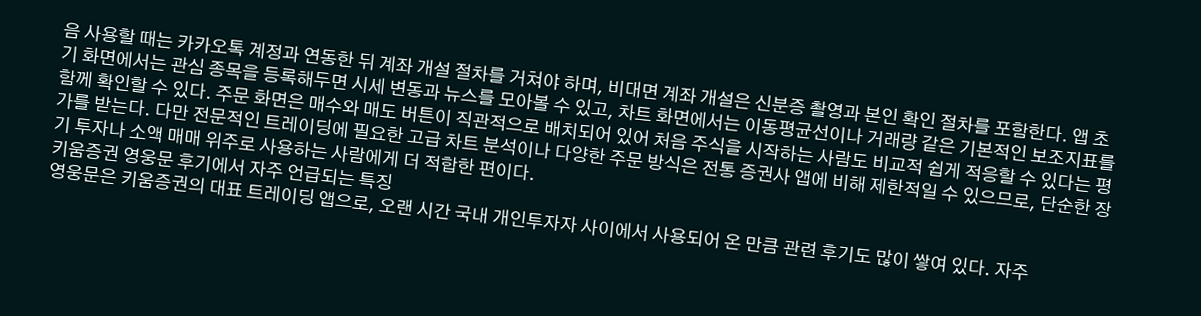음 사용할 때는 카카오톡 계정과 연동한 뒤 계좌 개설 절차를 거쳐야 하며, 비대면 계좌 개설은 신분증 촬영과 본인 확인 절차를 포함한다. 앱 초기 화면에서는 관심 종목을 등록해두면 시세 변동과 뉴스를 모아볼 수 있고, 차트 화면에서는 이동평균선이나 거래량 같은 기본적인 보조지표를 함께 확인할 수 있다. 주문 화면은 매수와 매도 버튼이 직관적으로 배치되어 있어 처음 주식을 시작하는 사람도 비교적 쉽게 적응할 수 있다는 평가를 받는다. 다만 전문적인 트레이딩에 필요한 고급 차트 분석이나 다양한 주문 방식은 전통 증권사 앱에 비해 제한적일 수 있으므로, 단순한 장기 투자나 소액 매매 위주로 사용하는 사람에게 더 적합한 편이다.
키움증권 영웅문 후기에서 자주 언급되는 특징
영웅문은 키움증권의 대표 트레이딩 앱으로, 오랜 시간 국내 개인투자자 사이에서 사용되어 온 만큼 관련 후기도 많이 쌓여 있다. 자주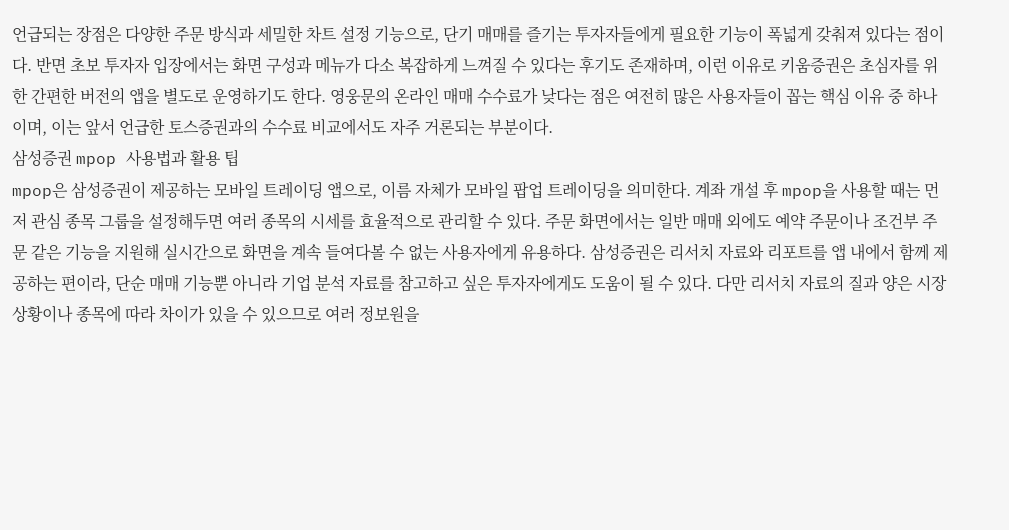언급되는 장점은 다양한 주문 방식과 세밀한 차트 설정 기능으로, 단기 매매를 즐기는 투자자들에게 필요한 기능이 폭넓게 갖춰져 있다는 점이다. 반면 초보 투자자 입장에서는 화면 구성과 메뉴가 다소 복잡하게 느껴질 수 있다는 후기도 존재하며, 이런 이유로 키움증권은 초심자를 위한 간편한 버전의 앱을 별도로 운영하기도 한다. 영웅문의 온라인 매매 수수료가 낮다는 점은 여전히 많은 사용자들이 꼽는 핵심 이유 중 하나이며, 이는 앞서 언급한 토스증권과의 수수료 비교에서도 자주 거론되는 부분이다.
삼성증권 mpop 사용법과 활용 팁
mpop은 삼성증권이 제공하는 모바일 트레이딩 앱으로, 이름 자체가 모바일 팝업 트레이딩을 의미한다. 계좌 개설 후 mpop을 사용할 때는 먼저 관심 종목 그룹을 설정해두면 여러 종목의 시세를 효율적으로 관리할 수 있다. 주문 화면에서는 일반 매매 외에도 예약 주문이나 조건부 주문 같은 기능을 지원해 실시간으로 화면을 계속 들여다볼 수 없는 사용자에게 유용하다. 삼성증권은 리서치 자료와 리포트를 앱 내에서 함께 제공하는 편이라, 단순 매매 기능뿐 아니라 기업 분석 자료를 참고하고 싶은 투자자에게도 도움이 될 수 있다. 다만 리서치 자료의 질과 양은 시장 상황이나 종목에 따라 차이가 있을 수 있으므로 여러 정보원을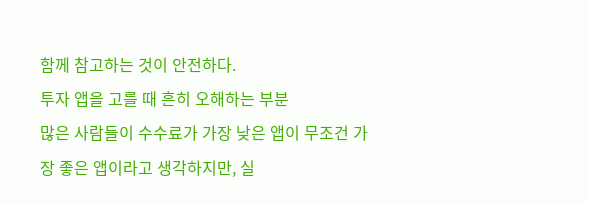함께 참고하는 것이 안전하다.
투자 앱을 고를 때 흔히 오해하는 부분
많은 사람들이 수수료가 가장 낮은 앱이 무조건 가장 좋은 앱이라고 생각하지만, 실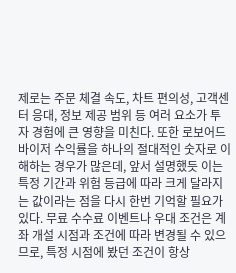제로는 주문 체결 속도, 차트 편의성, 고객센터 응대, 정보 제공 범위 등 여러 요소가 투자 경험에 큰 영향을 미친다. 또한 로보어드바이저 수익률을 하나의 절대적인 숫자로 이해하는 경우가 많은데, 앞서 설명했듯 이는 특정 기간과 위험 등급에 따라 크게 달라지는 값이라는 점을 다시 한번 기억할 필요가 있다. 무료 수수료 이벤트나 우대 조건은 계좌 개설 시점과 조건에 따라 변경될 수 있으므로, 특정 시점에 봤던 조건이 항상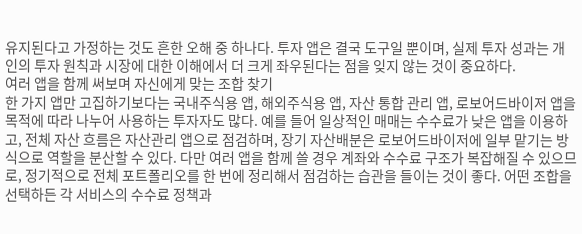유지된다고 가정하는 것도 흔한 오해 중 하나다. 투자 앱은 결국 도구일 뿐이며, 실제 투자 성과는 개인의 투자 원칙과 시장에 대한 이해에서 더 크게 좌우된다는 점을 잊지 않는 것이 중요하다.
여러 앱을 함께 써보며 자신에게 맞는 조합 찾기
한 가지 앱만 고집하기보다는 국내주식용 앱, 해외주식용 앱, 자산 통합 관리 앱, 로보어드바이저 앱을 목적에 따라 나누어 사용하는 투자자도 많다. 예를 들어 일상적인 매매는 수수료가 낮은 앱을 이용하고, 전체 자산 흐름은 자산관리 앱으로 점검하며, 장기 자산배분은 로보어드바이저에 일부 맡기는 방식으로 역할을 분산할 수 있다. 다만 여러 앱을 함께 쓸 경우 계좌와 수수료 구조가 복잡해질 수 있으므로, 정기적으로 전체 포트폴리오를 한 번에 정리해서 점검하는 습관을 들이는 것이 좋다. 어떤 조합을 선택하든 각 서비스의 수수료 정책과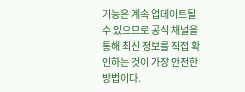기능은 계속 업데이트될 수 있으므로 공식 채널을 통해 최신 정보를 직접 확인하는 것이 가장 안전한 방법이다.